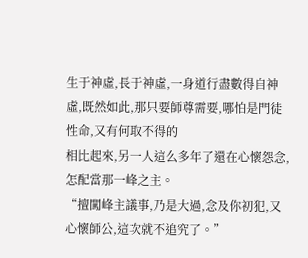生于神虛,長于神虛,一身道行盡數得自神虛,既然如此,那只要師尊需要,哪怕是門徒性命,又有何取不得的
相比起來,另一人這么多年了還在心懷怨念,怎配當那一峰之主。
“擅闖峰主議事,乃是大過,念及你初犯,又心懷師公,這次就不追究了。”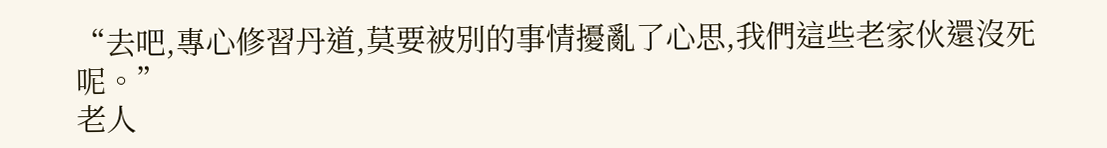“去吧,專心修習丹道,莫要被別的事情擾亂了心思,我們這些老家伙還沒死呢。”
老人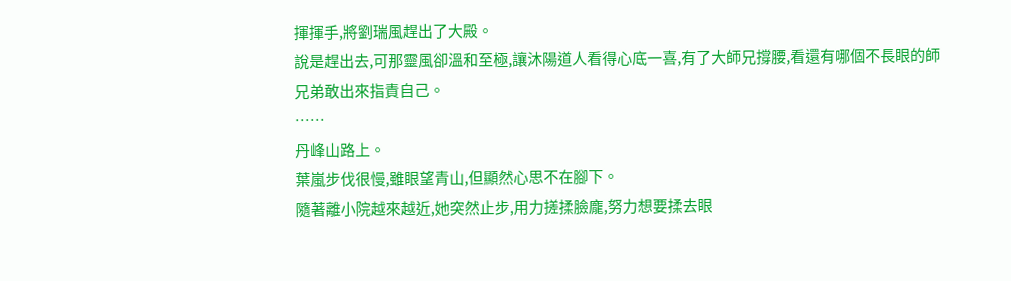揮揮手,將劉瑞風趕出了大殿。
說是趕出去,可那靈風卻溫和至極,讓沐陽道人看得心底一喜,有了大師兄撐腰,看還有哪個不長眼的師兄弟敢出來指責自己。
……
丹峰山路上。
葉嵐步伐很慢,雖眼望青山,但顯然心思不在腳下。
隨著離小院越來越近,她突然止步,用力搓揉臉龐,努力想要揉去眼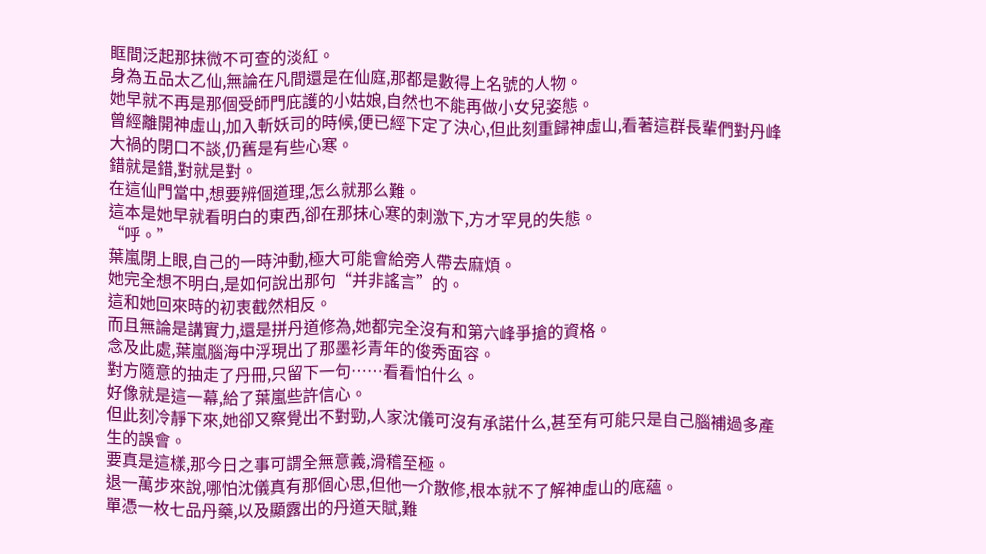眶間泛起那抹微不可查的淡紅。
身為五品太乙仙,無論在凡間還是在仙庭,那都是數得上名號的人物。
她早就不再是那個受師門庇護的小姑娘,自然也不能再做小女兒姿態。
曾經離開神虛山,加入斬妖司的時候,便已經下定了決心,但此刻重歸神虛山,看著這群長輩們對丹峰大禍的閉口不談,仍舊是有些心寒。
錯就是錯,對就是對。
在這仙門當中,想要辨個道理,怎么就那么難。
這本是她早就看明白的東西,卻在那抹心寒的刺激下,方才罕見的失態。
“呼。”
葉嵐閉上眼,自己的一時沖動,極大可能會給旁人帶去麻煩。
她完全想不明白,是如何說出那句“并非謠言”的。
這和她回來時的初衷截然相反。
而且無論是講實力,還是拼丹道修為,她都完全沒有和第六峰爭搶的資格。
念及此處,葉嵐腦海中浮現出了那墨衫青年的俊秀面容。
對方隨意的抽走了丹冊,只留下一句……看看怕什么。
好像就是這一幕,給了葉嵐些許信心。
但此刻冷靜下來,她卻又察覺出不對勁,人家沈儀可沒有承諾什么,甚至有可能只是自己腦補過多產生的誤會。
要真是這樣,那今日之事可謂全無意義,滑稽至極。
退一萬步來說,哪怕沈儀真有那個心思,但他一介散修,根本就不了解神虛山的底蘊。
單憑一枚七品丹藥,以及顯露出的丹道天賦,難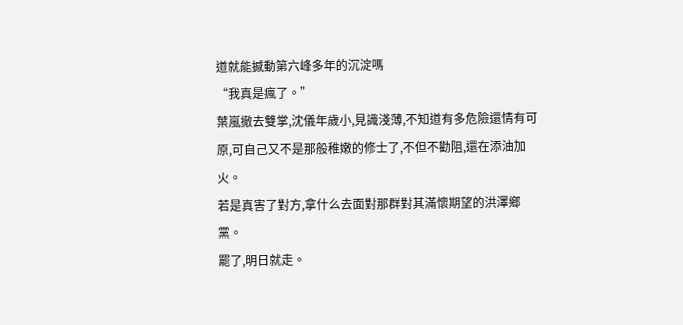道就能撼動第六峰多年的沉淀嗎
“我真是瘋了。”
葉嵐撤去雙掌,沈儀年歲小,見識淺薄,不知道有多危險還情有可原,可自己又不是那般稚嫩的修士了,不但不勸阻,還在添油加火。
若是真害了對方,拿什么去面對那群對其滿懷期望的洪澤鄉黨。
罷了,明日就走。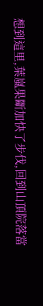想到這里,葉嵐果斷加快了步伐,回到山頂院落當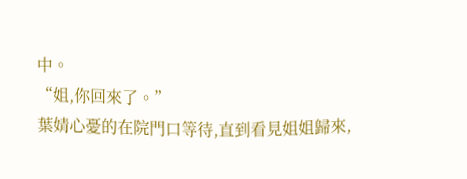中。
“姐,你回來了。”
葉婧心憂的在院門口等待,直到看見姐姐歸來,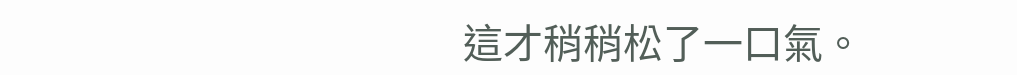這才稍稍松了一口氣。